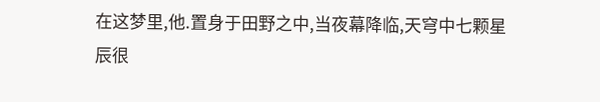在这梦里,他.置身于田野之中,当夜幕降临,天穹中七颗星辰很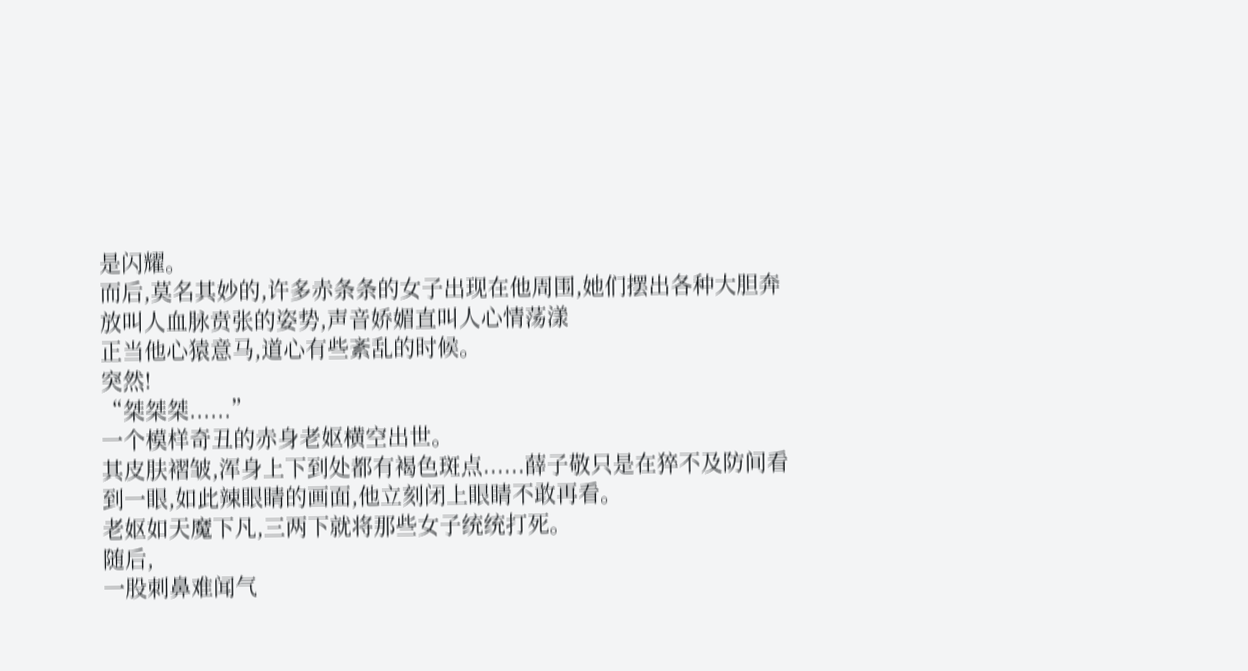是闪耀。
而后,莫名其妙的,许多赤条条的女子出现在他周围,她们摆出各种大胆奔放叫人血脉贲张的姿势,声音娇媚直叫人心情荡漾
正当他心猿意马,道心有些紊乱的时候。
突然!
“桀桀桀......”
一个模样奇丑的赤身老妪横空出世。
其皮肤褶皱,浑身上下到处都有褐色斑点......薛子敬只是在猝不及防间看到一眼,如此辣眼睛的画面,他立刻闭上眼睛不敢再看。
老妪如天魔下凡,三两下就将那些女子统统打死。
随后,
一股刺鼻难闻气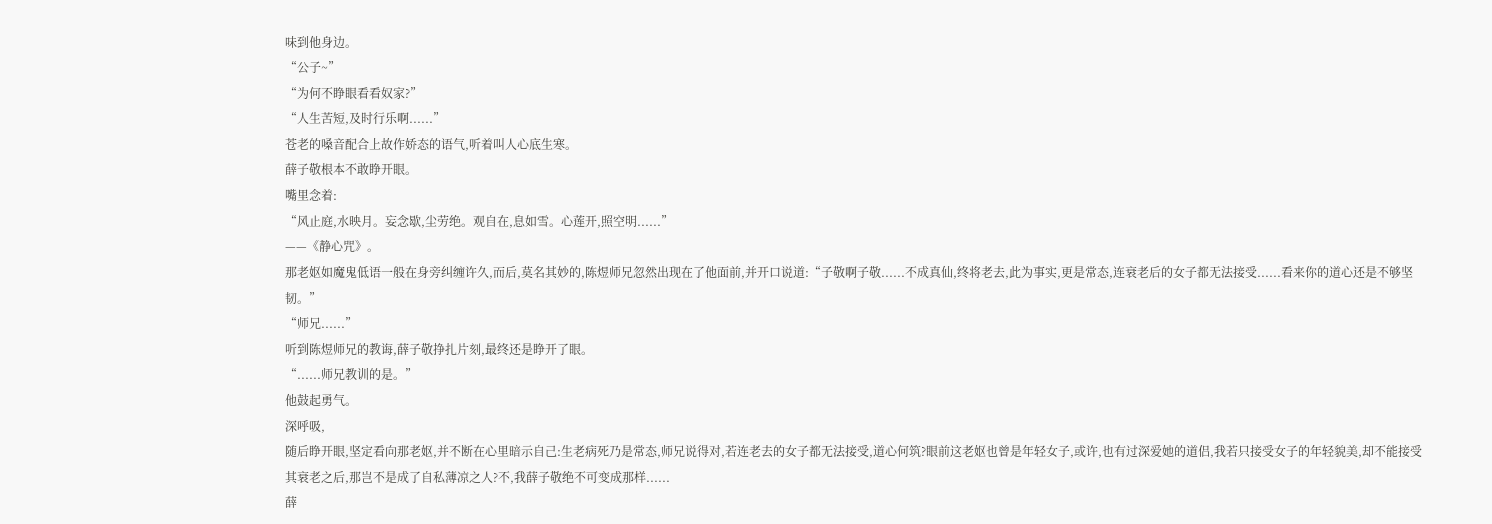味到他身边。
“公子~”
“为何不睁眼看看奴家?”
“人生苦短,及时行乐啊......”
苍老的嗓音配合上故作娇态的语气,听着叫人心底生寒。
薛子敬根本不敢睁开眼。
嘴里念着:
“风止庭,水映月。妄念歇,尘劳绝。观自在,息如雪。心莲开,照空明......”
——《静心咒》。
那老妪如魔鬼低语一般在身旁纠缠许久,而后,莫名其妙的,陈煜师兄忽然出现在了他面前,并开口说道:“子敬啊子敬......不成真仙,终将老去,此为事实,更是常态,连衰老后的女子都无法接受......看来你的道心还是不够坚韧。”
“师兄......”
听到陈煜师兄的教诲,薛子敬挣扎片刻,最终还是睁开了眼。
“......师兄教训的是。”
他鼓起勇气。
深呼吸,
随后睁开眼,坚定看向那老妪,并不断在心里暗示自己:生老病死乃是常态,师兄说得对,若连老去的女子都无法接受,道心何筑?眼前这老妪也曾是年轻女子,或许,也有过深爱她的道侣,我若只接受女子的年轻貌美,却不能接受其衰老之后,那岂不是成了自私薄凉之人?不,我薛子敬绝不可变成那样......
薛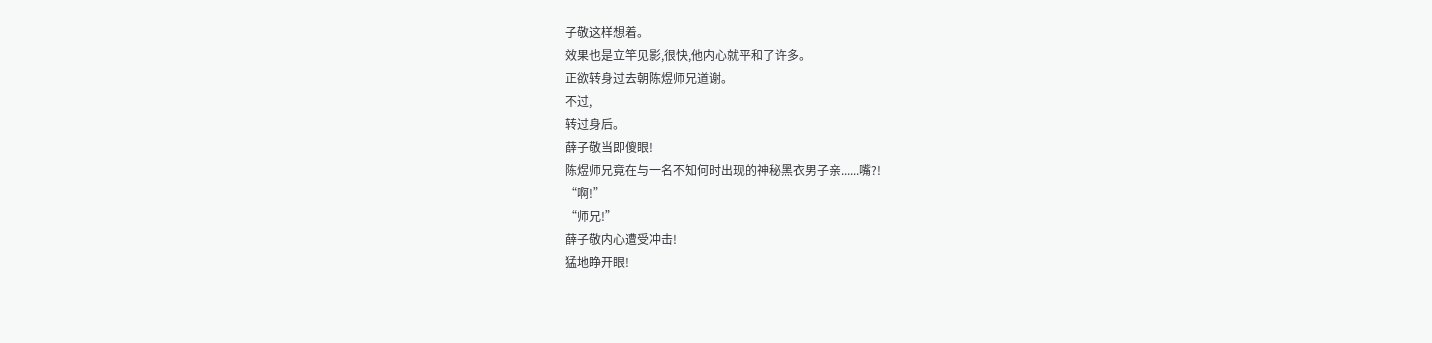子敬这样想着。
效果也是立竿见影,很快,他内心就平和了许多。
正欲转身过去朝陈煜师兄道谢。
不过,
转过身后。
薛子敬当即傻眼!
陈煜师兄竟在与一名不知何时出现的神秘黑衣男子亲......嘴?!
“啊!”
“师兄!”
薛子敬内心遭受冲击!
猛地睁开眼!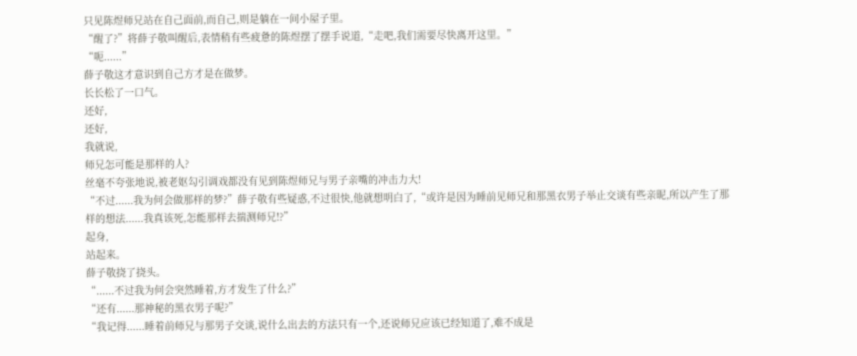只见陈煜师兄站在自己面前,而自己,则是躺在一间小屋子里。
“醒了?”将薛子敬叫醒后,表情稍有些疲惫的陈煜摆了摆手说道,“走吧,我们需要尽快离开这里。”
“呃......”
薛子敬这才意识到自己方才是在做梦。
长长松了一口气。
还好,
还好,
我就说,
师兄怎可能是那样的人?
丝毫不夸张地说,被老妪勾引调戏都没有见到陈煜师兄与男子亲嘴的冲击力大!
“不过......我为何会做那样的梦?”薛子敬有些疑惑,不过很快,他就想明白了,“或许是因为睡前见师兄和那黑衣男子举止交谈有些亲昵,所以产生了那样的想法......我真该死,怎能那样去揣测师兄!?”
起身,
站起来。
薛子敬挠了挠头。
“......不过我为何会突然睡着,方才发生了什么?”
“还有......那神秘的黑衣男子呢?”
“我记得......睡着前师兄与那男子交谈,说什么出去的方法只有一个,还说师兄应该已经知道了,难不成是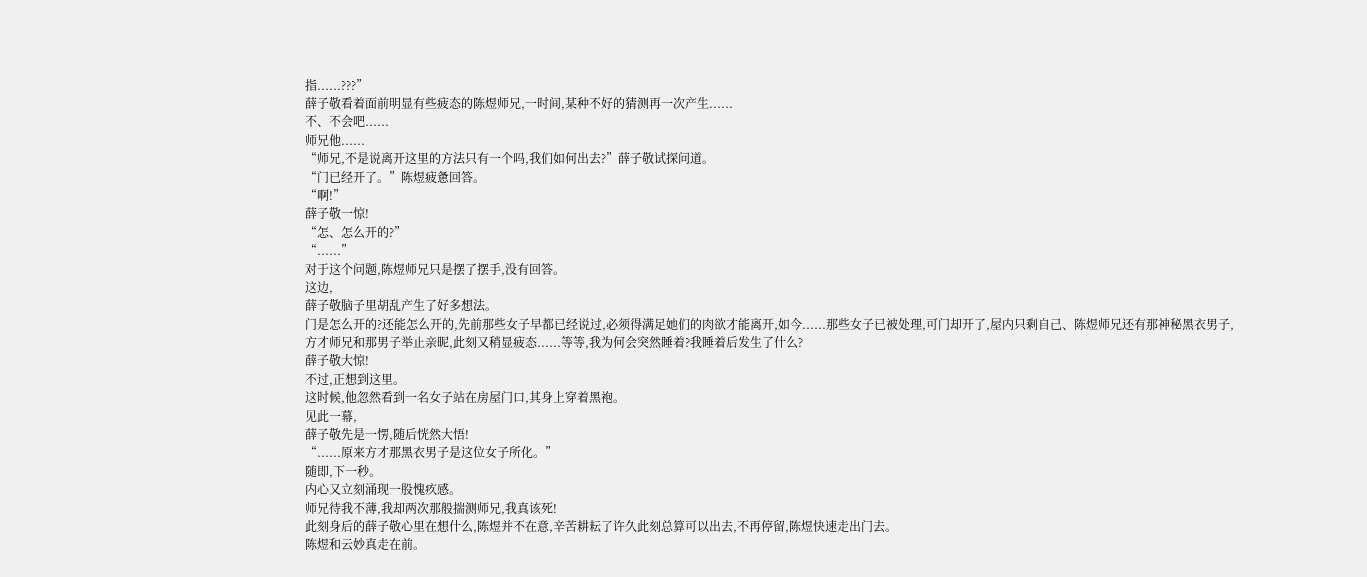指......???”
薛子敬看着面前明显有些疲态的陈煜师兄,一时间,某种不好的猜测再一次产生......
不、不会吧......
师兄他......
“师兄,不是说离开这里的方法只有一个吗,我们如何出去?”薛子敬试探问道。
“门已经开了。”陈煜疲惫回答。
“啊!”
薛子敬一惊!
“怎、怎么开的?”
“......”
对于这个问题,陈煜师兄只是摆了摆手,没有回答。
这边,
薛子敬脑子里胡乱产生了好多想法。
门是怎么开的?还能怎么开的,先前那些女子早都已经说过,必须得满足她们的肉欲才能离开,如今......那些女子已被处理,可门却开了,屋内只剩自己、陈煜师兄还有那神秘黑衣男子,方才师兄和那男子举止亲昵,此刻又稍显疲态......等等,我为何会突然睡着?我睡着后发生了什么?
薛子敬大惊!
不过,正想到这里。
这时候,他忽然看到一名女子站在房屋门口,其身上穿着黑袍。
见此一幕,
薛子敬先是一愣,随后恍然大悟!
“......原来方才那黑衣男子是这位女子所化。”
随即,下一秒。
内心又立刻涌现一股愧疚感。
师兄待我不薄,我却两次那般揣测师兄,我真该死!
此刻身后的薛子敬心里在想什么,陈煜并不在意,辛苦耕耘了许久此刻总算可以出去,不再停留,陈煜快速走出门去。
陈煜和云妙真走在前。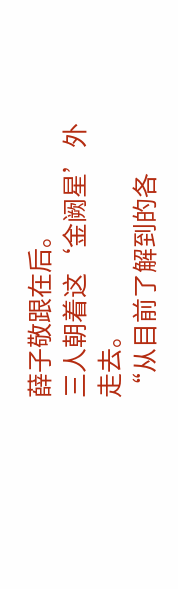薛子敬跟在后。
三人朝着这‘金阙星’外走去。
“从目前了解到的各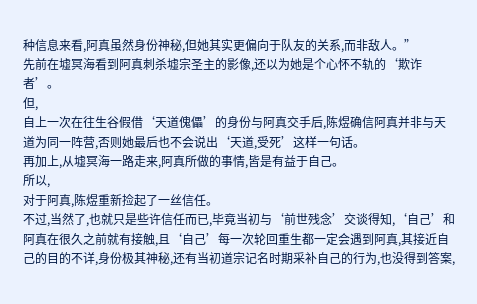种信息来看,阿真虽然身份神秘,但她其实更偏向于队友的关系,而非敌人。”
先前在墟冥海看到阿真刺杀墟宗圣主的影像,还以为她是个心怀不轨的‘欺诈者’。
但,
自上一次在往生谷假借‘天道傀儡’的身份与阿真交手后,陈煜确信阿真并非与天道为同一阵营,否则她最后也不会说出‘天道,受死’这样一句话。
再加上,从墟冥海一路走来,阿真所做的事情,皆是有益于自己。
所以,
对于阿真,陈煜重新捡起了一丝信任。
不过,当然了,也就只是些许信任而已,毕竟当初与‘前世残念’交谈得知,‘自己’和阿真在很久之前就有接触,且‘自己’每一次轮回重生都一定会遇到阿真,其接近自己的目的不详,身份极其神秘,还有当初道宗记名时期采补自己的行为,也没得到答案,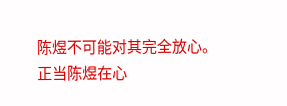陈煜不可能对其完全放心。
正当陈煜在心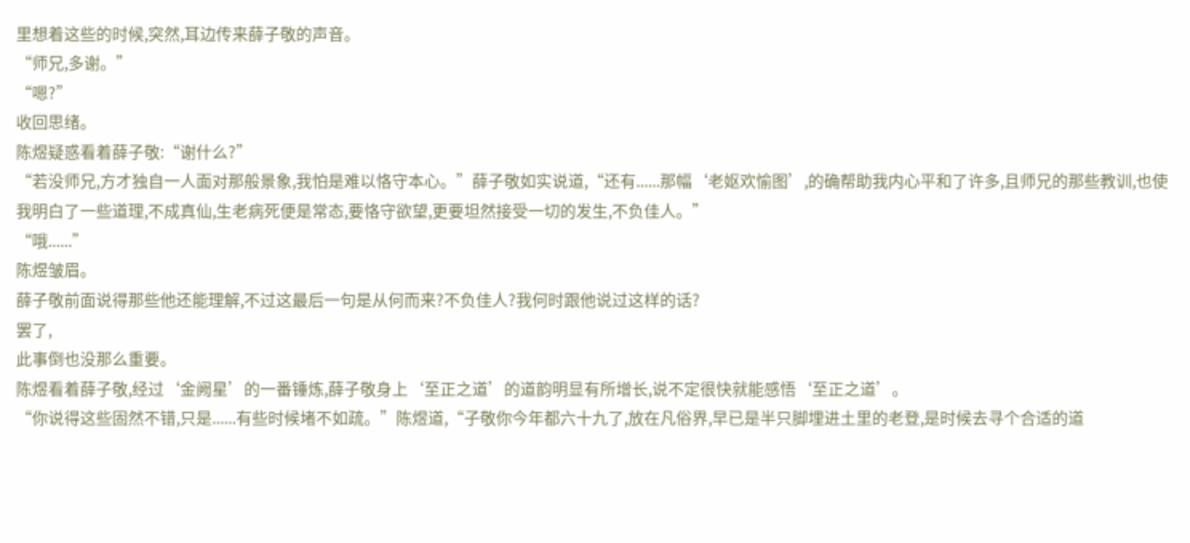里想着这些的时候,突然,耳边传来薛子敬的声音。
“师兄,多谢。”
“嗯?”
收回思绪。
陈煜疑惑看着薛子敬:“谢什么?”
“若没师兄,方才独自一人面对那般景象,我怕是难以恪守本心。”薛子敬如实说道,“还有......那幅‘老妪欢愉图’,的确帮助我内心平和了许多,且师兄的那些教训,也使我明白了一些道理,不成真仙,生老病死便是常态,要恪守欲望,更要坦然接受一切的发生,不负佳人。”
“哦......”
陈煜皱眉。
薛子敬前面说得那些他还能理解,不过这最后一句是从何而来?不负佳人?我何时跟他说过这样的话?
罢了,
此事倒也没那么重要。
陈煜看着薛子敬,经过‘金阙星’的一番锤炼,薛子敬身上‘至正之道’的道韵明显有所增长,说不定很快就能感悟‘至正之道’。
“你说得这些固然不错,只是......有些时候堵不如疏。”陈煜道,“子敬你今年都六十九了,放在凡俗界,早已是半只脚埋进土里的老登,是时候去寻个合适的道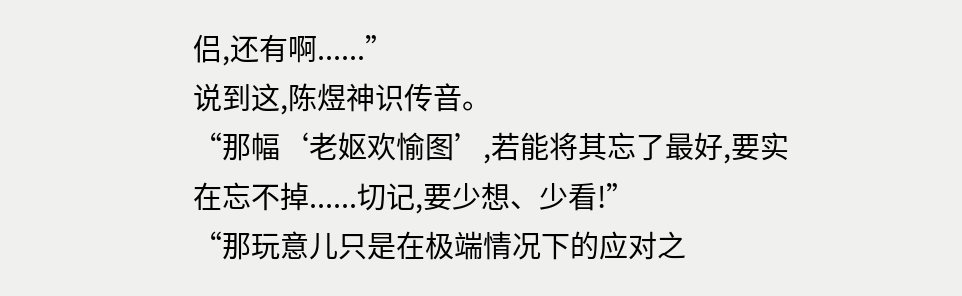侣,还有啊......”
说到这,陈煜神识传音。
“那幅‘老妪欢愉图’,若能将其忘了最好,要实在忘不掉......切记,要少想、少看!”
“那玩意儿只是在极端情况下的应对之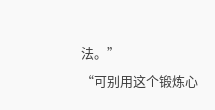法。”
“可别用这个锻炼心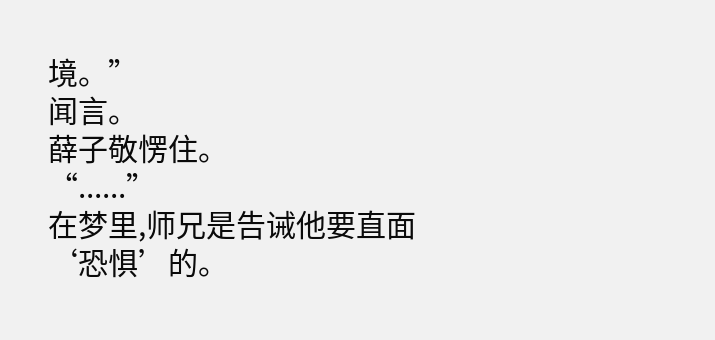境。”
闻言。
薛子敬愣住。
“......”
在梦里,师兄是告诫他要直面‘恐惧’的。